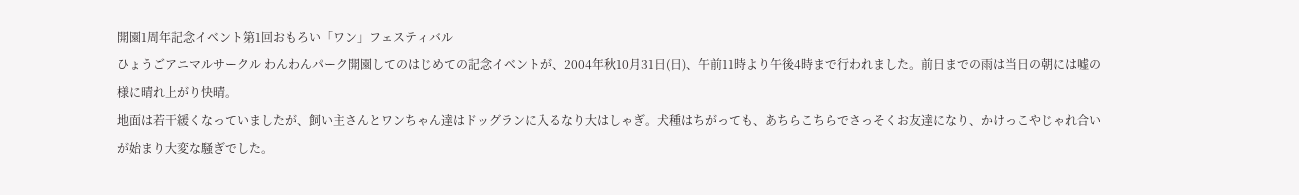開園1周年記念イベント第1回おもろい「ワン」フェスティバル
ひょうごアニマルサークル わんわんパーク開園してのはじめての記念イベントが、2004年秋10月31日(日)、午前11時より午後4時まで行われました。前日までの雨は当日の朝には嘘の様に晴れ上がり快晴。
地面は若干緩くなっていましたが、飼い主さんとワンちゃん達はドッグランに入るなり大はしゃぎ。犬種はちがっても、あちらこちらでさっそくお友達になり、かけっこやじゃれ合いが始まり大変な騒ぎでした。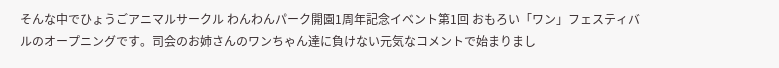そんな中でひょうごアニマルサークル わんわんパーク開園1周年記念イベント第1回 おもろい「ワン」フェスティバルのオープニングです。司会のお姉さんのワンちゃん達に負けない元気なコメントで始まりまし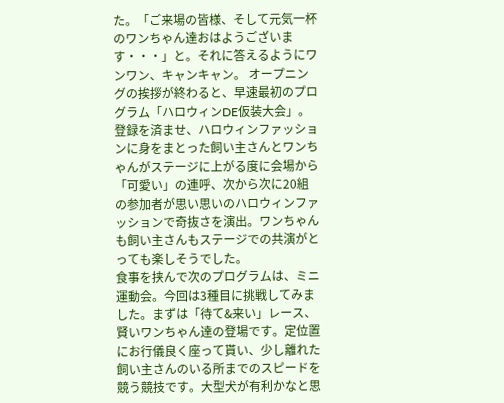た。「ご来場の皆様、そして元気一杯のワンちゃん達おはようございます・・・」と。それに答えるようにワンワン、キャンキャン。 オープニングの挨拶が終わると、早速最初のプログラム「ハロウィンDE仮装大会」。登録を済ませ、ハロウィンファッションに身をまとった飼い主さんとワンちゃんがステージに上がる度に会場から「可愛い」の連呼、次から次に20組の参加者が思い思いのハロウィンファッションで奇抜さを演出。ワンちゃんも飼い主さんもステージでの共演がとっても楽しそうでした。
食事を挟んで次のプログラムは、ミニ運動会。今回は3種目に挑戦してみました。まずは「待て&来い」レース、賢いワンちゃん達の登場です。定位置にお行儀良く座って貰い、少し離れた飼い主さんのいる所までのスピードを競う競技です。大型犬が有利かなと思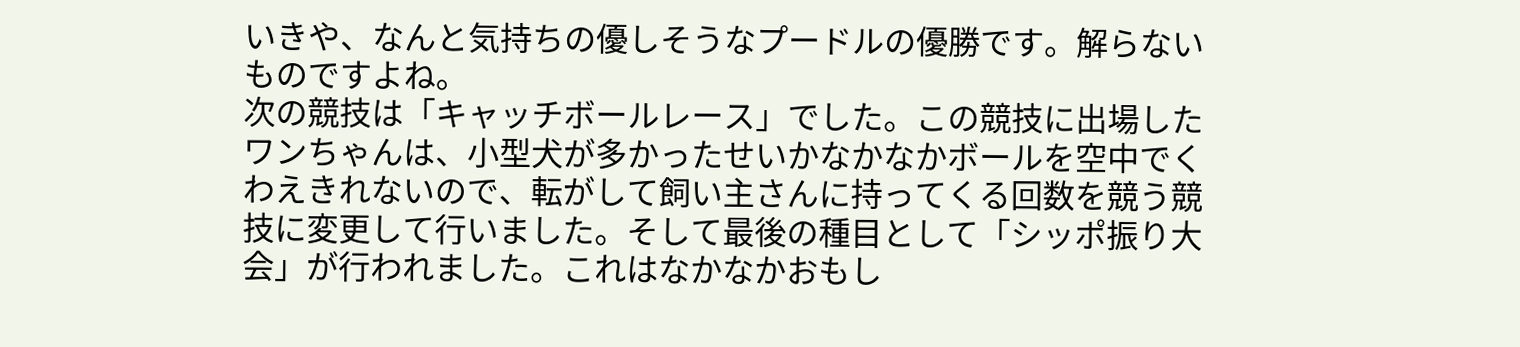いきや、なんと気持ちの優しそうなプードルの優勝です。解らないものですよね。
次の競技は「キャッチボールレース」でした。この競技に出場したワンちゃんは、小型犬が多かったせいかなかなかボールを空中でくわえきれないので、転がして飼い主さんに持ってくる回数を競う競技に変更して行いました。そして最後の種目として「シッポ振り大会」が行われました。これはなかなかおもし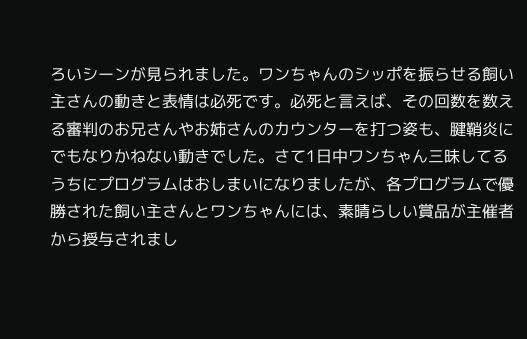ろいシーンが見られました。ワンちゃんのシッポを振らせる飼い主さんの動きと表情は必死です。必死と言えば、その回数を数える審判のお兄さんやお姉さんのカウンターを打つ姿も、腱鞘炎にでもなりかねない動きでした。さて1日中ワンちゃん三昧してるうちにプログラムはおしまいになりましたが、各プログラムで優勝された飼い主さんとワンちゃんには、素晴らしい賞品が主催者から授与されまし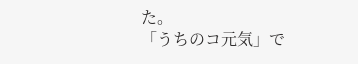た。
「うちのコ元気」で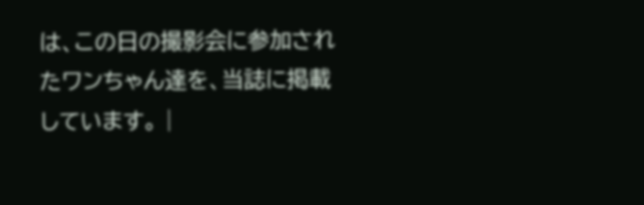は、この日の撮影会に参加されたワンちゃん達を、当誌に掲載しています。 |